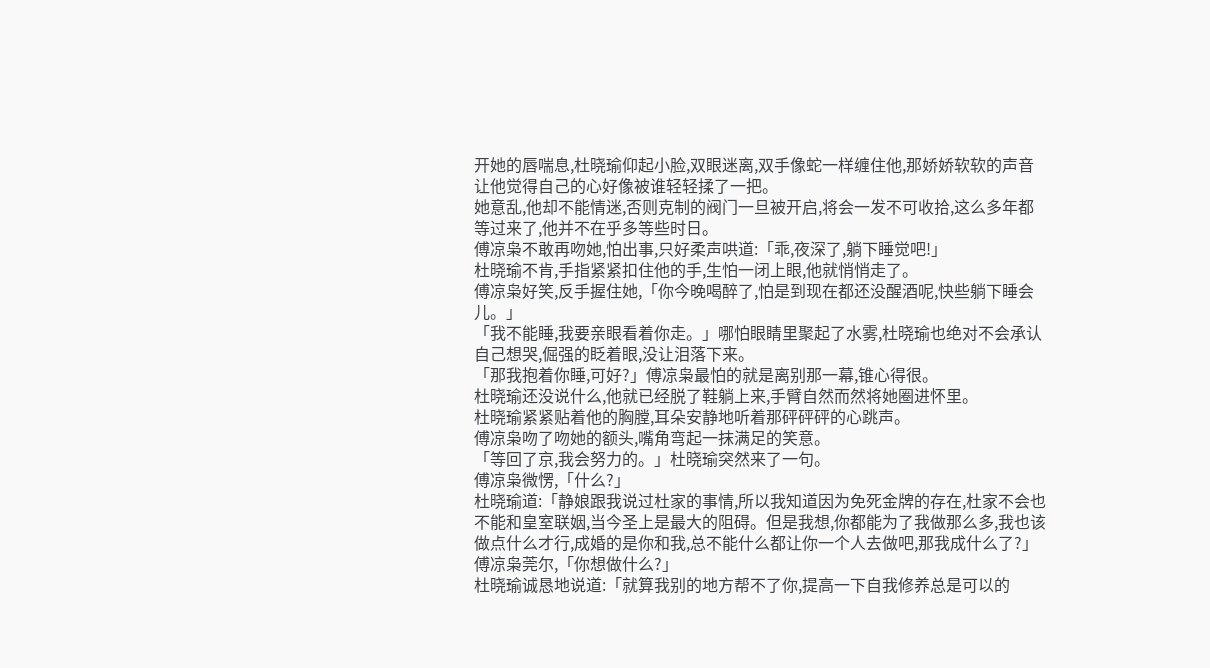开她的唇喘息,杜晓瑜仰起小脸,双眼迷离,双手像蛇一样缠住他,那娇娇软软的声音让他觉得自己的心好像被谁轻轻揉了一把。
她意乱,他却不能情迷,否则克制的阀门一旦被开启,将会一发不可收拾,这么多年都等过来了,他并不在乎多等些时日。
傅凉枭不敢再吻她,怕出事,只好柔声哄道:「乖,夜深了,躺下睡觉吧!」
杜晓瑜不肯,手指紧紧扣住他的手,生怕一闭上眼,他就悄悄走了。
傅凉枭好笑,反手握住她,「你今晚喝醉了,怕是到现在都还没醒酒呢,快些躺下睡会儿。」
「我不能睡,我要亲眼看着你走。」哪怕眼睛里聚起了水雾,杜晓瑜也绝对不会承认自己想哭,倔强的眨着眼,没让泪落下来。
「那我抱着你睡,可好?」傅凉枭最怕的就是离别那一幕,锥心得很。
杜晓瑜还没说什么,他就已经脱了鞋躺上来,手臂自然而然将她圈进怀里。
杜晓瑜紧紧贴着他的胸膛,耳朵安静地听着那砰砰砰的心跳声。
傅凉枭吻了吻她的额头,嘴角弯起一抹满足的笑意。
「等回了京,我会努力的。」杜晓瑜突然来了一句。
傅凉枭微愣,「什么?」
杜晓瑜道:「静娘跟我说过杜家的事情,所以我知道因为免死金牌的存在,杜家不会也不能和皇室联姻,当今圣上是最大的阻碍。但是我想,你都能为了我做那么多,我也该做点什么才行,成婚的是你和我,总不能什么都让你一个人去做吧,那我成什么了?」
傅凉枭莞尔,「你想做什么?」
杜晓瑜诚恳地说道:「就算我别的地方帮不了你,提高一下自我修养总是可以的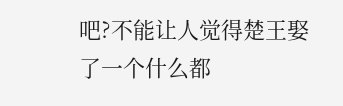吧?不能让人觉得楚王娶了一个什么都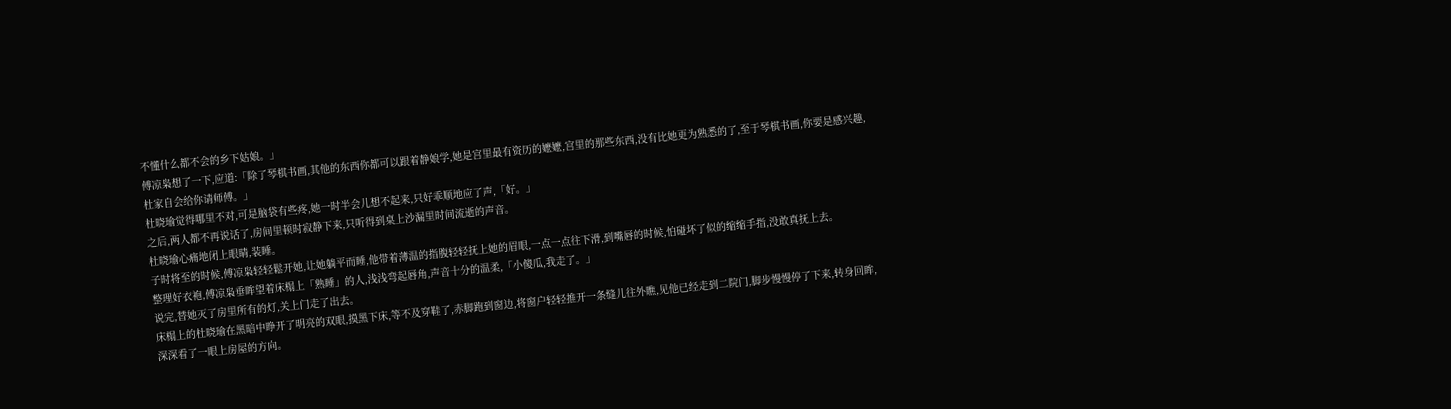不懂什么都不会的乡下姑娘。」
傅凉枭想了一下,应道:「除了琴棋书画,其他的东西你都可以跟着静娘学,她是宫里最有资历的嬷嬷,宫里的那些东西,没有比她更为熟悉的了,至于琴棋书画,你要是感兴趣,杜家自会给你请师傅。」
杜晓瑜觉得哪里不对,可是脑袋有些疼,她一时半会儿想不起来,只好乖顺地应了声,「好。」
之后,两人都不再说话了,房间里顿时寂静下来,只听得到桌上沙漏里时间流逝的声音。
杜晓瑜心痛地闭上眼睛,装睡。
子时将至的时候,傅凉枭轻轻鬆开她,让她躺平而睡,他带着薄温的指腹轻轻抚上她的眉眼,一点一点往下滑,到嘴唇的时候,怕碰坏了似的缩缩手指,没敢真抚上去。
整理好衣袍,傅凉枭垂眸望着床榻上「熟睡」的人,浅浅弯起唇角,声音十分的温柔,「小傻瓜,我走了。」
说完,替她灭了房里所有的灯,关上门走了出去。
床榻上的杜晓瑜在黑暗中睁开了明亮的双眼,摸黑下床,等不及穿鞋了,赤脚跑到窗边,将窗户轻轻推开一条缝儿往外瞧,见他已经走到二院门,脚步慢慢停了下来,转身回眸,深深看了一眼上房屋的方向。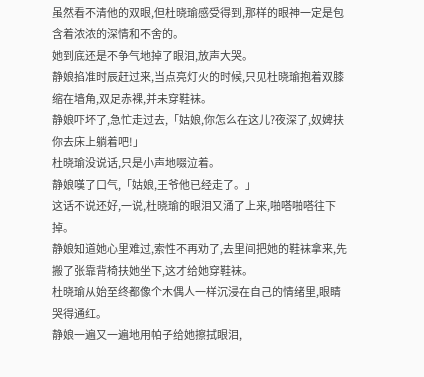虽然看不清他的双眼,但杜晓瑜感受得到,那样的眼神一定是包含着浓浓的深情和不舍的。
她到底还是不争气地掉了眼泪,放声大哭。
静娘掐准时辰赶过来,当点亮灯火的时候,只见杜晓瑜抱着双膝缩在墙角,双足赤裸,并未穿鞋袜。
静娘吓坏了,急忙走过去,「姑娘,你怎么在这儿?夜深了,奴婢扶你去床上躺着吧!」
杜晓瑜没说话,只是小声地啜泣着。
静娘嘆了口气,「姑娘,王爷他已经走了。」
这话不说还好,一说,杜晓瑜的眼泪又涌了上来,啪嗒啪嗒往下掉。
静娘知道她心里难过,索性不再劝了,去里间把她的鞋袜拿来,先搬了张靠背椅扶她坐下,这才给她穿鞋袜。
杜晓瑜从始至终都像个木偶人一样沉浸在自己的情绪里,眼睛哭得通红。
静娘一遍又一遍地用帕子给她擦拭眼泪,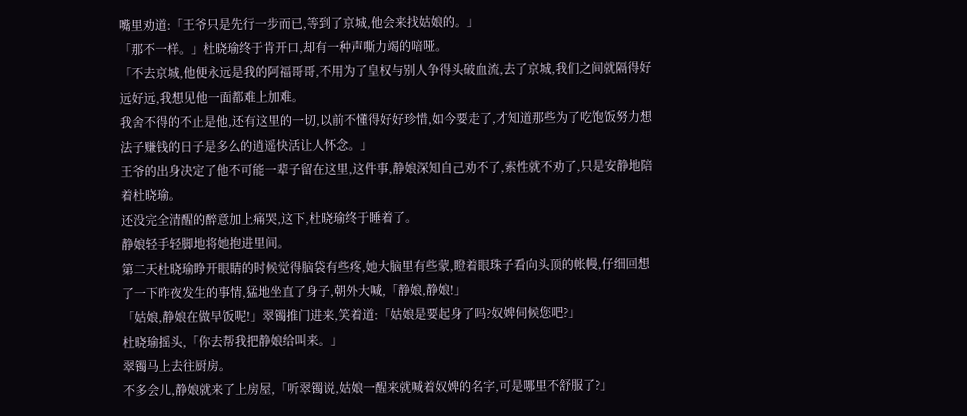嘴里劝道:「王爷只是先行一步而已,等到了京城,他会来找姑娘的。」
「那不一样。」杜晓瑜终于肯开口,却有一种声嘶力竭的喑哑。
「不去京城,他便永远是我的阿福哥哥,不用为了皇权与别人争得头破血流,去了京城,我们之间就隔得好远好远,我想见他一面都难上加难。
我舍不得的不止是他,还有这里的一切,以前不懂得好好珍惜,如今要走了,才知道那些为了吃饱饭努力想法子赚钱的日子是多么的逍遥快活让人怀念。」
王爷的出身决定了他不可能一辈子留在这里,这件事,静娘深知自己劝不了,索性就不劝了,只是安静地陪着杜晓瑜。
还没完全清醒的醉意加上痛哭,这下,杜晓瑜终于睡着了。
静娘轻手轻脚地将她抱进里间。
第二天杜晓瑜睁开眼睛的时候觉得脑袋有些疼,她大脑里有些蒙,瞪着眼珠子看向头顶的帐幔,仔细回想了一下昨夜发生的事情,猛地坐直了身子,朝外大喊,「静娘,静娘!」
「姑娘,静娘在做早饭呢!」翠镯推门进来,笑着道:「姑娘是要起身了吗?奴婢伺候您吧?」
杜晓瑜摇头,「你去帮我把静娘给叫来。」
翠镯马上去往厨房。
不多会儿,静娘就来了上房屋,「听翠镯说,姑娘一醒来就喊着奴婢的名字,可是哪里不舒服了?」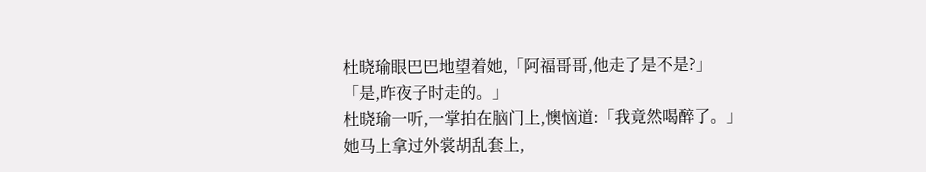杜晓瑜眼巴巴地望着她,「阿福哥哥,他走了是不是?」
「是,昨夜子时走的。」
杜晓瑜一听,一掌拍在脑门上,懊恼道:「我竟然喝醉了。」
她马上拿过外裳胡乱套上,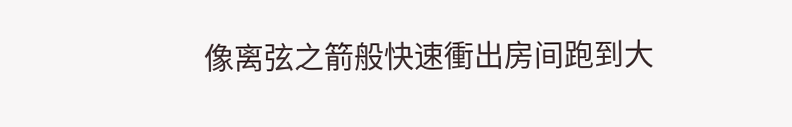像离弦之箭般快速衝出房间跑到大